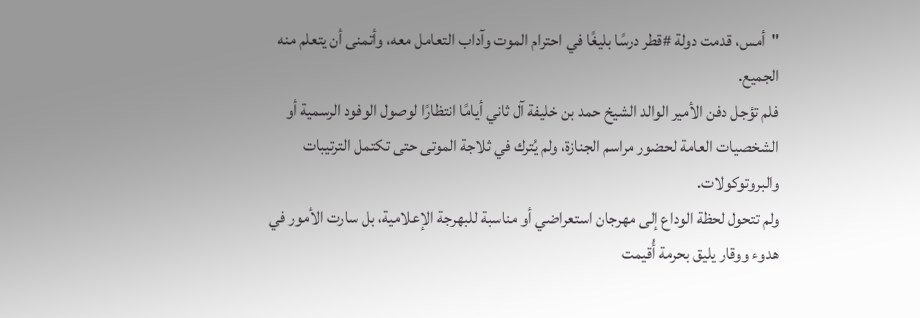"أمس، قدمت دولة #قطر درسًا بليغًا في احترام الموت وآداب التعامل معه، وأتمنى أن يتعلم منه الجميع.
فلم تؤجل دفن الأمير الوالد الشيخ حمد بن خليفة آل ثاني أيامًا انتظارًا لوصول الوفود الرسمية أو الشخصيات العامة لحضور مراسم الجنازة، ولم يُترك في ثلاجة الموتى حتى تكتمل الترتيبات والبروتوكولات.
ولم تتحول لحظة الوداع إلى مهرجان استعراضي أو مناسبة للبهرجة الإعلامية، بل سارت الأمور في هدوء ووقار يليق بحرمة أُقيمت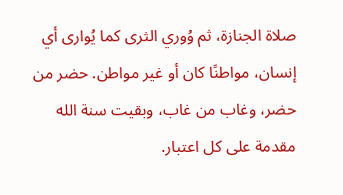صلاة الجنازة، ثم وُوري الثرى كما يُوارى أي إنسان، مواطنًا كان أو غير مواطن. حضر من حضر، وغاب من غاب، وبقيت سنة الله مقدمة على كل اعتبار.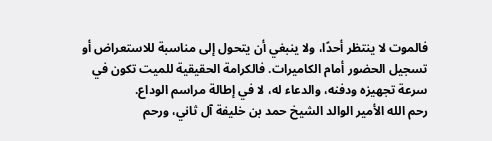فالموت لا ينتظر أحدًا، ولا ينبغي أن يتحول إلى مناسبة للاستعراض أو تسجيل الحضور أمام الكاميرات. فالكرامة الحقيقية للميت تكون في سرعة تجهيزه ودفنه، والدعاء له، لا في إطالة مراسم الوداع.
رحم الله الأمير الوالد الشيخ حمد بن خليفة آل ثاني، ورحم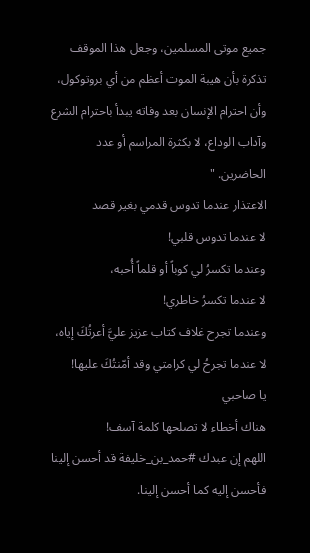جميع موتى المسلمين، وجعل هذا الموقف تذكرة بأن هيبة الموت أعظم من أي بروتوكول، وأن احترام الإنسان بعد وفاته يبدأ باحترام الشرع وآداب الوداع، لا بكثرة المراسم أو عدد الحاضرين. "
الاعتذار عندما تدوس قدمي بغير قصد
لا عندما تدوس قلبي!
وعندما تكسرُ لي كوباً أو قلماً أُحبه،
لا عندما تكسرُ خاطري!
وعندما تجرح غلاف كتاب عزيز عليَّ أعرتُكَ إياه،
لا عندما تجرحُ لي كرامتي وقد أمّنتُكَ عليها!
يا صاحبي
هناك أخطاء لا تصلحها كلمة آسف!
اللهم إن عبدك #حمد_بن_خليفة قد أحسن إلينا فأحسن إليه كما أحسن إلينا.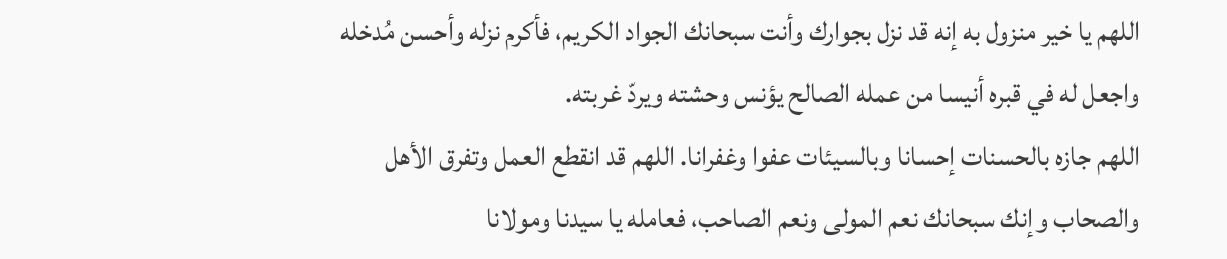اللهم يا خير منزول به إنه قد نزل بجوارك وأنت سبحانك الجواد الكريم، فأكرم نزله وأحسن مُدخله واجعل له في قبره أنيسا من عمله الصالح يؤنس وحشته ويردّ غربته.
اللهم جازه بالحسنات إحسانا وبالسيئات عفوا وغفرانا. اللهم قد انقطع العمل وتفرق الأهل والصحاب وإنك سبحانك نعم المولى ونعم الصاحب، فعامله يا سيدنا ومولانا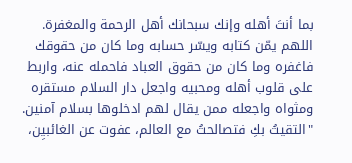بما أنتَ أهله وإنك سبحانك أهل الرحمة والمغفرة.
اللهم يمّن كتابه ويسّر حسابه وما كان من حقوقك فاغفره وما كان من حقوق العباد فاحمله عنه، واربط على قلوب أهله ومحبيه واجعل دار السلام مستقره ومثواه واجعله ممن يقال لهم ادخلوها بسلام آمنين.
"التقيتُ بكِ فتصالحتُ مع العالم، عفوت عن الغائبيِن،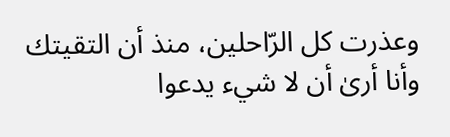وعذرت كل الرّاحلين، منذ أن التقيتك وأنا أرىٰ أن لا شيء يدعوا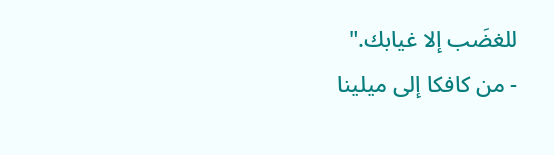للغضَب إلا غيابك."
- من كافكا إلى ميلينا